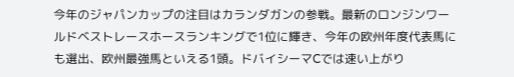今年のジャパンカップの注目はカランダガンの参戦。最新のロンジンワールドベストレースホースランキングで1位に輝き、今年の欧州年度代表馬にも選出、欧州最強馬といえる1頭。ドバイシーマCでは速い上がり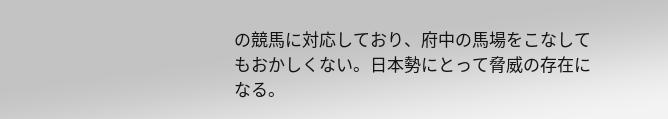の競馬に対応しており、府中の馬場をこなしてもおかしくない。日本勢にとって脅威の存在になる。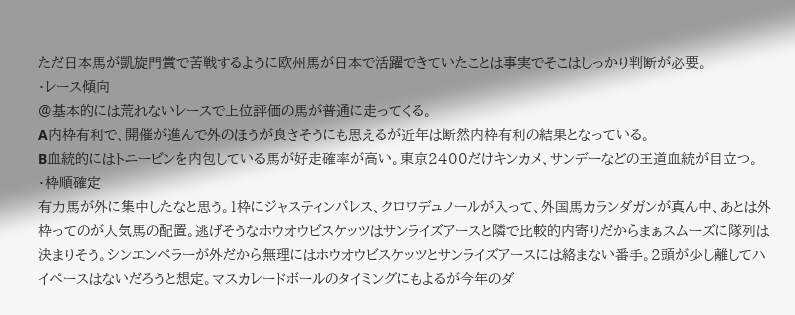ただ日本馬が凱旋門賞で苦戦するように欧州馬が日本で活躍できていたことは事実でそこはしっかり判断が必要。
・レース傾向
@基本的には荒れないレースで上位評価の馬が普通に走ってくる。
A内枠有利で、開催が進んで外のほうが良さそうにも思えるが近年は断然内枠有利の結果となっている。
B血統的にはトニービンを内包している馬が好走確率が高い。東京2400だけキンカメ、サンデーなどの王道血統が目立つ。
・枠順確定
有力馬が外に集中したなと思う。1枠にジャスティンパレス、クロワデュノールが入って、外国馬カランダガンが真ん中、あとは外枠ってのが人気馬の配置。逃げそうなホウオウビスケッツはサンライズアースと隣で比較的内寄りだからまぁスムーズに隊列は決まりそう。シンエンペラーが外だから無理にはホウオウビスケッツとサンライズアースには絡まない番手。2頭が少し離してハイペースはないだろうと想定。マスカレードボールのタイミングにもよるが今年のダ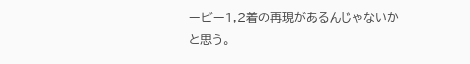ービー1,2着の再現があるんじゃないかと思う。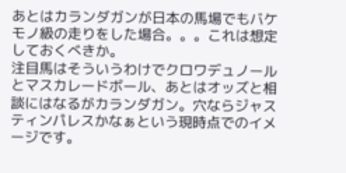あとはカランダガンが日本の馬場でもバケモノ級の走りをした場合。。。これは想定しておくべきか。
注目馬はそういうわけでクロワデュノールとマスカレードボール、あとはオッズと相談にはなるがカランダガン。穴ならジャスティンパレスかなぁという現時点でのイメージです。